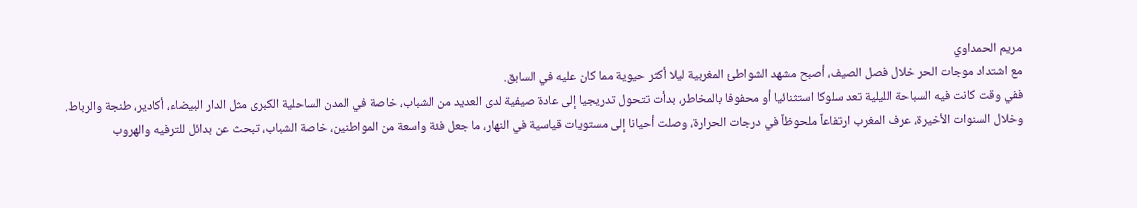مريم الحمداوي
مع اشتداد موجات الحر خلال فصل الصيف، أصبح مشهد الشواطئ المغربية ليلا أكثر حيوية مما كان عليه في السابق.
ففي وقت كانت فيه السباحة الليلية تعد سلوكا استثنائيا أو محفوفا بالمخاطر، بدأت تتحول تدريجيا إلى عادة صيفية لدى العديد من الشباب، خاصة في المدن الساحلية الكبرى مثل الدار البيضاء، أكادير، طنجة والرباط.
وخلال السنوات الأخيرة، عرف المغرب ارتفاعاً ملحوظاً في درجات الحرارة، وصلت أحيانا إلى مستويات قياسية في النهار، ما جعل فئة واسعة من المواطنين، خاصة الشباب، تبحث عن بدائل للترفيه والهروب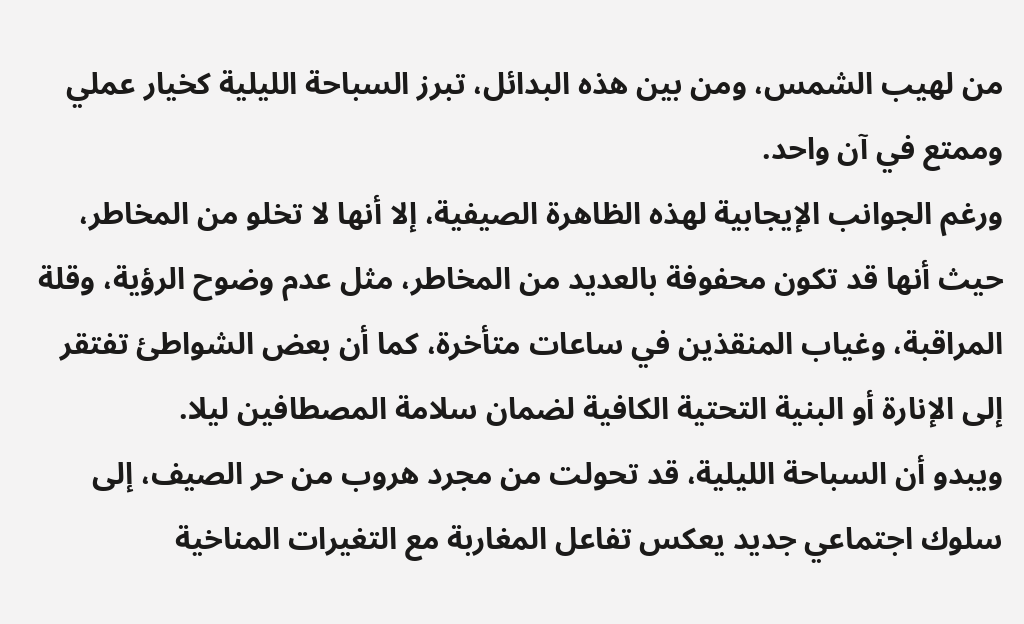من لهيب الشمس، ومن بين هذه البدائل، تبرز السباحة الليلية كخيار عملي وممتع في آن واحد.
ورغم الجوانب الإيجابية لهذه الظاهرة الصيفية، إلا أنها لا تخلو من المخاطر، حيث أنها قد تكون محفوفة بالعديد من المخاطر، مثل عدم وضوح الرؤية، وقلة المراقبة، وغياب المنقذين في ساعات متأخرة، كما أن بعض الشواطئ تفتقر إلى الإنارة أو البنية التحتية الكافية لضمان سلامة المصطافين ليلا.
ويبدو أن السباحة الليلية، قد تحولت من مجرد هروب من حر الصيف، إلى سلوك اجتماعي جديد يعكس تفاعل المغاربة مع التغيرات المناخية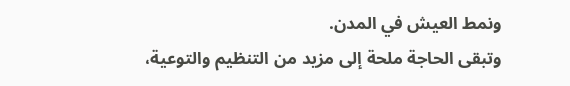ونمط العيش في المدن.
وتبقى الحاجة ملحة إلى مزيد من التنظيم والتوعية،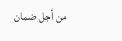من أجل ضمان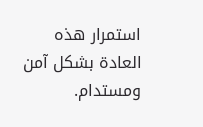استمرار هذه العادة بشكل آمن ومستدام.